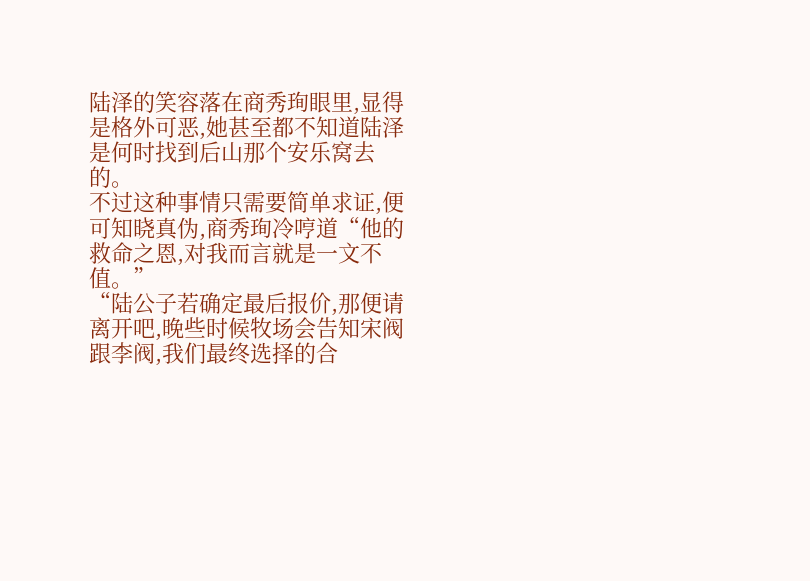陆泽的笑容落在商秀珣眼里,显得是格外可恶,她甚至都不知道陆泽是何时找到后山那个安乐窝去的。
不过这种事情只需要简单求证,便可知晓真伪,商秀珣冷哼道“他的救命之恩,对我而言就是一文不值。”
“陆公子若确定最后报价,那便请离开吧,晚些时候牧场会告知宋阀跟李阀,我们最终选择的合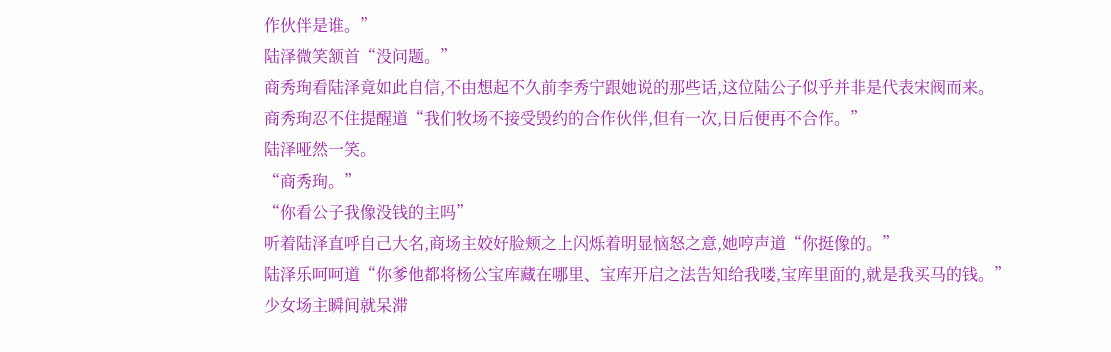作伙伴是谁。”
陆泽微笑颔首“没问题。”
商秀珣看陆泽竟如此自信,不由想起不久前李秀宁跟她说的那些话,这位陆公子似乎并非是代表宋阀而来。
商秀珣忍不住提醒道“我们牧场不接受毁约的合作伙伴,但有一次,日后便再不合作。”
陆泽哑然一笑。
“商秀珣。”
“你看公子我像没钱的主吗”
听着陆泽直呼自己大名,商场主姣好脸颊之上闪烁着明显恼怒之意,她哼声道“你挺像的。”
陆泽乐呵呵道“你爹他都将杨公宝库藏在哪里、宝库开启之法告知给我喽,宝库里面的,就是我买马的钱。”
少女场主瞬间就呆滞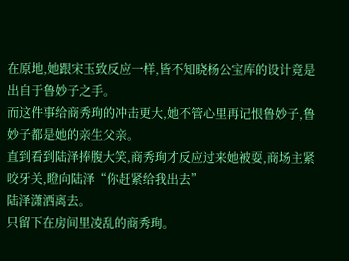在原地,她跟宋玉致反应一样,皆不知晓杨公宝库的设计竟是出自于鲁妙子之手。
而这件事给商秀珣的冲击更大,她不管心里再记恨鲁妙子,鲁妙子都是她的亲生父亲。
直到看到陆泽捧腹大笑,商秀珣才反应过来她被耍,商场主紧咬牙关,瞪向陆泽“你赶紧给我出去”
陆泽潇洒离去。
只留下在房间里凌乱的商秀珣。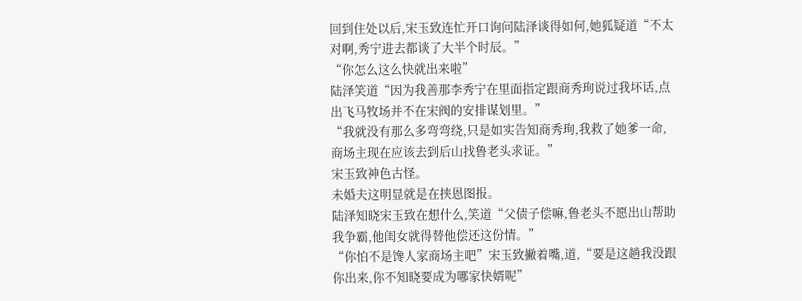回到住处以后,宋玉致连忙开口询问陆泽谈得如何,她狐疑道“不太对啊,秀宁进去都谈了大半个时辰。”
“你怎么这么快就出来啦”
陆泽笑道“因为我善那李秀宁在里面指定跟商秀珣说过我坏话,点出飞马牧场并不在宋阀的安排谋划里。”
“我就没有那么多弯弯绕,只是如实告知商秀珣,我救了她爹一命,商场主现在应该去到后山找鲁老头求证。”
宋玉致神色古怪。
未婚夫这明显就是在挟恩图报。
陆泽知晓宋玉致在想什么,笑道“父债子偿嘛,鲁老头不愿出山帮助我争霸,他闺女就得替他偿还这份情。”
“你怕不是馋人家商场主吧”宋玉致撇着嘴,道,“要是这趟我没跟你出来,你不知晓要成为哪家快婿呢”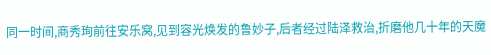同一时间,商秀珣前往安乐窝,见到容光焕发的鲁妙子,后者经过陆泽救治,折磨他几十年的天魔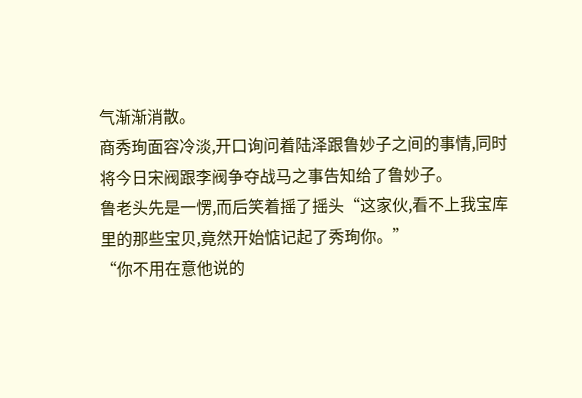气渐渐消散。
商秀珣面容冷淡,开口询问着陆泽跟鲁妙子之间的事情,同时将今日宋阀跟李阀争夺战马之事告知给了鲁妙子。
鲁老头先是一愣,而后笑着摇了摇头“这家伙,看不上我宝库里的那些宝贝,竟然开始惦记起了秀珣你。”
“你不用在意他说的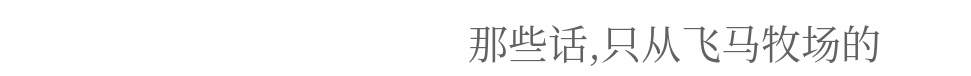那些话,只从飞马牧场的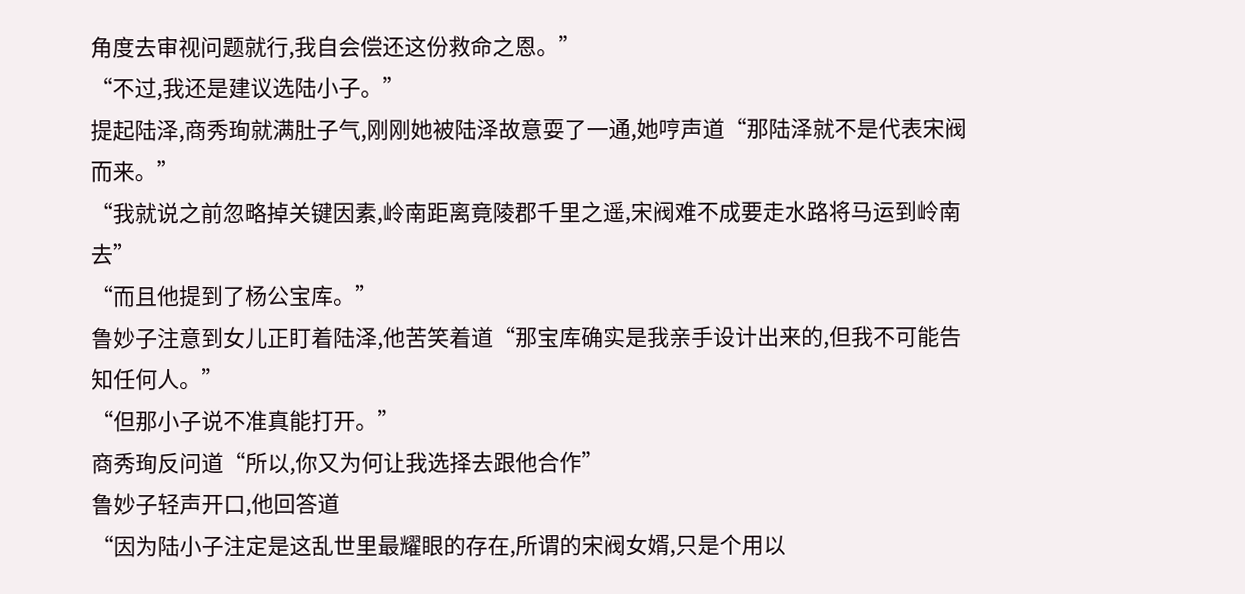角度去审视问题就行,我自会偿还这份救命之恩。”
“不过,我还是建议选陆小子。”
提起陆泽,商秀珣就满肚子气,刚刚她被陆泽故意耍了一通,她哼声道“那陆泽就不是代表宋阀而来。”
“我就说之前忽略掉关键因素,岭南距离竟陵郡千里之遥,宋阀难不成要走水路将马运到岭南去”
“而且他提到了杨公宝库。”
鲁妙子注意到女儿正盯着陆泽,他苦笑着道“那宝库确实是我亲手设计出来的,但我不可能告知任何人。”
“但那小子说不准真能打开。”
商秀珣反问道“所以,你又为何让我选择去跟他合作”
鲁妙子轻声开口,他回答道
“因为陆小子注定是这乱世里最耀眼的存在,所谓的宋阀女婿,只是个用以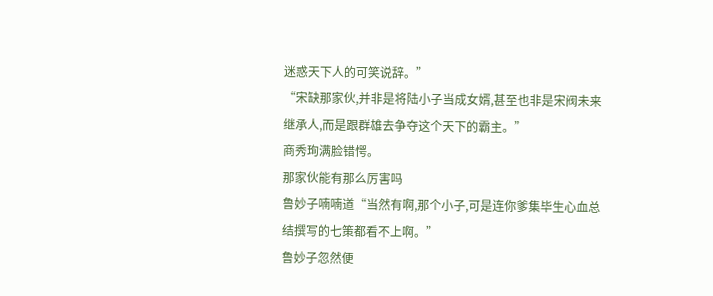迷惑天下人的可笑说辞。”
“宋缺那家伙,并非是将陆小子当成女婿,甚至也非是宋阀未来继承人,而是跟群雄去争夺这个天下的霸主。”
商秀珣满脸错愕。
那家伙能有那么厉害吗
鲁妙子喃喃道“当然有啊,那个小子,可是连你爹集毕生心血总结撰写的七策都看不上啊。”
鲁妙子忽然便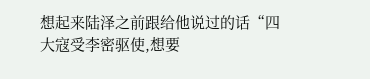想起来陆泽之前跟给他说过的话“四大寇受李密驱使,想要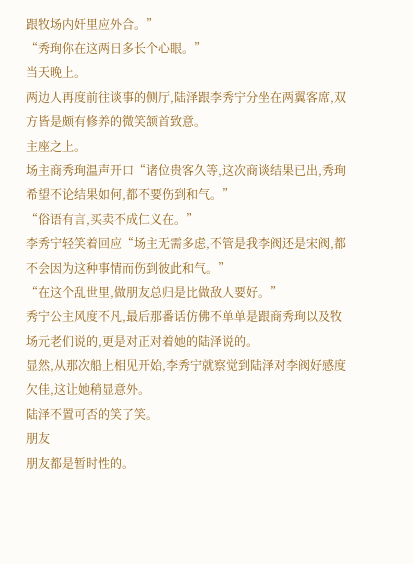跟牧场内奸里应外合。”
“秀珣你在这两日多长个心眼。”
当天晚上。
两边人再度前往谈事的侧厅,陆泽跟李秀宁分坐在两翼客席,双方皆是颇有修养的微笑颔首致意。
主座之上。
场主商秀珣温声开口“诸位贵客久等,这次商谈结果已出,秀珣希望不论结果如何,都不要伤到和气。”
“俗语有言,买卖不成仁义在。”
李秀宁轻笑着回应“场主无需多虑,不管是我李阀还是宋阀,都不会因为这种事情而伤到彼此和气。”
“在这个乱世里,做朋友总归是比做敌人要好。”
秀宁公主风度不凡,最后那番话仿佛不单单是跟商秀珣以及牧场元老们说的,更是对正对着她的陆泽说的。
显然,从那次船上相见开始,李秀宁就察觉到陆泽对李阀好感度欠佳,这让她稍显意外。
陆泽不置可否的笑了笑。
朋友
朋友都是暂时性的。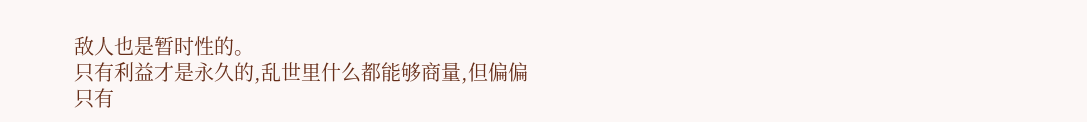敌人也是暂时性的。
只有利益才是永久的,乱世里什么都能够商量,但偏偏只有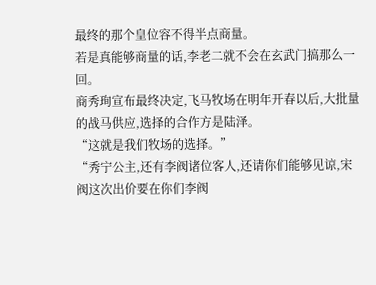最终的那个皇位容不得半点商量。
若是真能够商量的话,李老二就不会在玄武门搞那么一回。
商秀珣宣布最终决定,飞马牧场在明年开春以后,大批量的战马供应,选择的合作方是陆泽。
“这就是我们牧场的选择。”
“秀宁公主,还有李阀诸位客人,还请你们能够见谅,宋阀这次出价要在你们李阀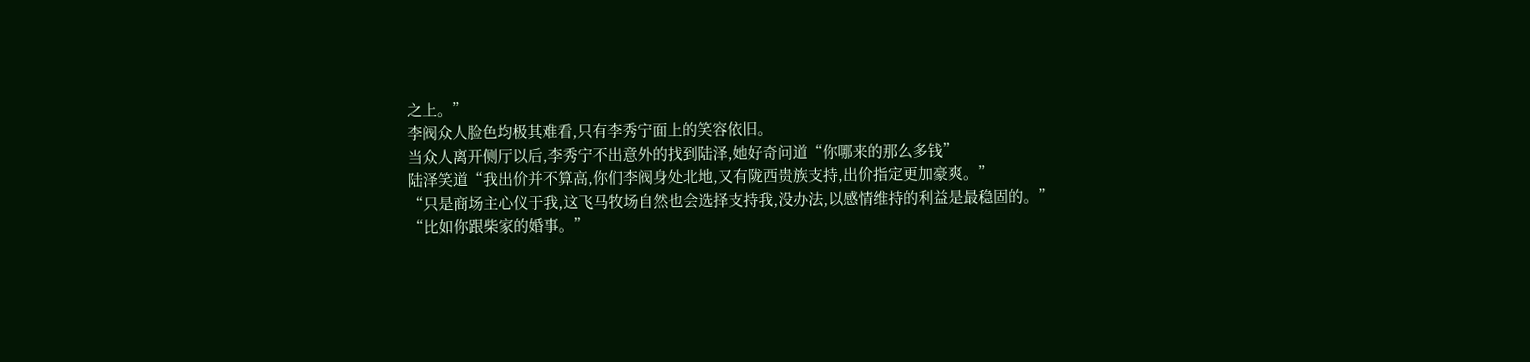之上。”
李阀众人脸色均极其难看,只有李秀宁面上的笑容依旧。
当众人离开侧厅以后,李秀宁不出意外的找到陆泽,她好奇问道“你哪来的那么多钱”
陆泽笑道“我出价并不算高,你们李阀身处北地,又有陇西贵族支持,出价指定更加豪爽。”
“只是商场主心仪于我,这飞马牧场自然也会选择支持我,没办法,以感情维持的利益是最稳固的。”
“比如你跟柴家的婚事。”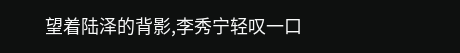望着陆泽的背影,李秀宁轻叹一口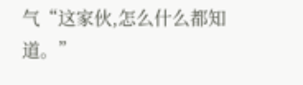气“这家伙,怎么什么都知道。”